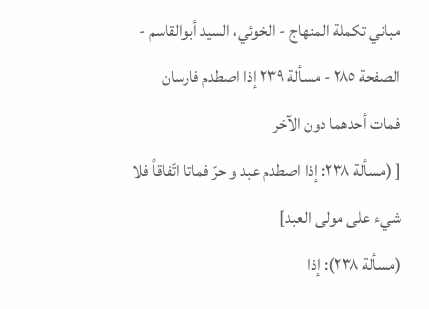مباني تكملة المنهاج - الخوئي، السيد أبوالقاسم - الصفحة ٢٨٥ - مسألة ٢٣٩ إذا اصطدم فارسان فمات أحدهما دون الآخر
[ (مسألة ٢٣٨: إذا اصطدم عبد و حرّ فماتا اتّفاقاً فلا شيء على مولى العبد]
(مسألة ٢٣٨): إذا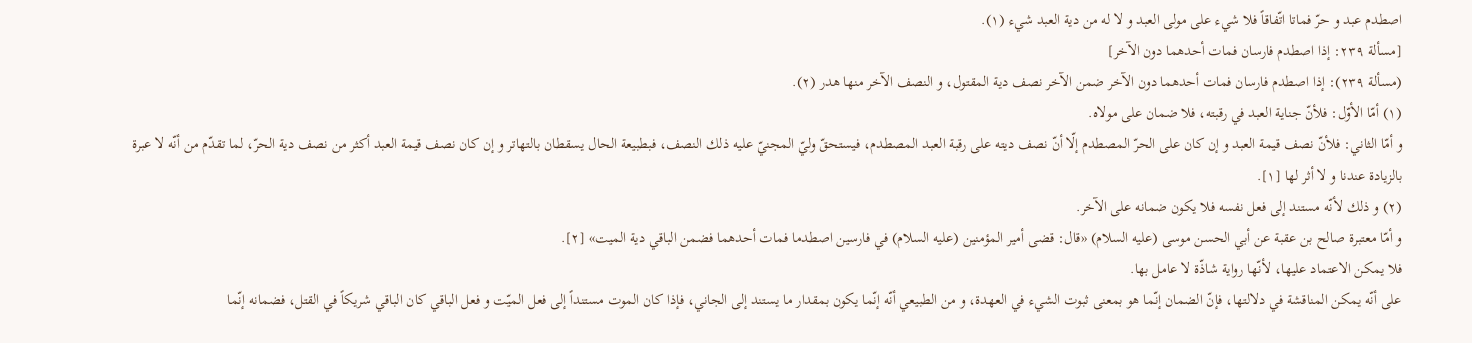اصطدم عبد و حرّ فماتا اتّفاقاً فلا شيء على مولى العبد و لا له من دية العبد شيء (١).
[مسألة ٢٣٩: إذا اصطدم فارسان فمات أحدهما دون الآخر]
(مسألة ٢٣٩): إذا اصطدم فارسان فمات أحدهما دون الآخر ضمن الآخر نصف دية المقتول، و النصف الآخر منها هدر (٢).
(١) أمّا الأوّل: فلأنّ جناية العبد في رقبته، فلا ضمان على مولاه.
و أمّا الثاني: فلأنّ نصف قيمة العبد و إن كان على الحرّ المصطدم إلّا أنّ نصف ديته على رقبة العبد المصطدم، فيستحقّ وليّ المجنيّ عليه ذلك النصف، فبطبيعة الحال يسقطان بالتهاتر و إن كان نصف قيمة العبد أكثر من نصف دية الحرّ، لما تقدّم من أنّه لا عبرة بالزيادة عندنا و لا أثر لها [١].
(٢) و ذلك لأنّه مستند إلى فعل نفسه فلا يكون ضمانه على الآخر.
و أمّا معتبرة صالح بن عقبة عن أبي الحسن موسى (عليه السلام) «قال: قضى أمير المؤمنين (عليه السلام) في فارسين اصطدما فمات أحدهما فضمن الباقي دية الميت» [٢].
فلا يمكن الاعتماد عليها، لأنّها رواية شاذّة لا عامل بها.
على أنّه يمكن المناقشة في دلالتها، فإنّ الضمان إنّما هو بمعنى ثبوت الشيء في العهدة، و من الطبيعي أنّه إنّما يكون بمقدار ما يستند إلى الجاني، فإذا كان الموت مستنداً إلى فعل الميّت و فعل الباقي كان الباقي شريكاً في القتل، فضمانه إنّما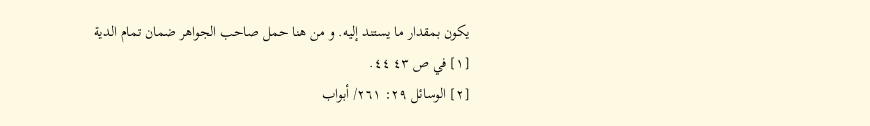يكون بمقدار ما يستند إليه. و من هنا حمل صاحب الجواهر ضمان تمام الدية
[١] في ص ٤٣ ٤٤.
[٢] الوسائل ٢٩: ٢٦١/ أبواب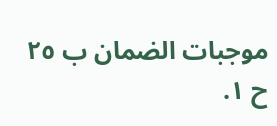موجبات الضمان ب ٢٥ ح ١.